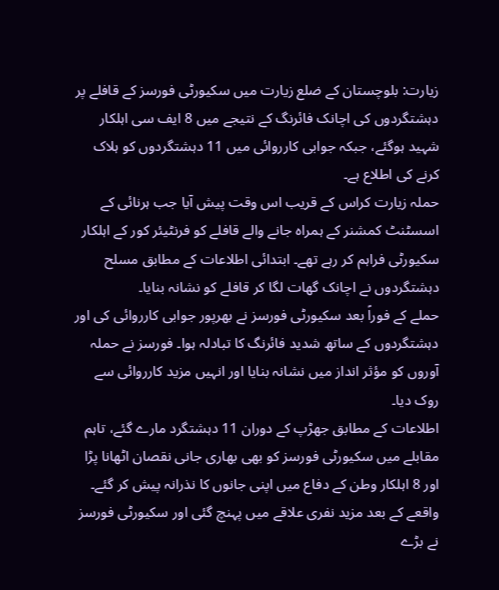زیارت: بلوچستان کے ضلع زیارت میں سکیورٹی فورسز کے قافلے پر دہشتگردوں کی اچانک فائرنگ کے نتیجے میں 8 ایف سی اہلکار شہید ہوگئے، جبکہ جوابی کارروائی میں 11 دہشتگردوں کو ہلاک کرنے کی اطلاع ہے۔
حملہ زیارت کراس کے قریب اس وقت پیش آیا جب ہرنائی کے اسسٹنٹ کمشنر کے ہمراہ جانے والے قافلے کو فرنٹیئر کور کے اہلکار سکیورٹی فراہم کر رہے تھے۔ ابتدائی اطلاعات کے مطابق مسلح دہشتگردوں نے اچانک گھات لگا کر قافلے کو نشانہ بنایا۔
حملے کے فوراً بعد سکیورٹی فورسز نے بھرپور جوابی کارروائی کی اور دہشتگردوں کے ساتھ شدید فائرنگ کا تبادلہ ہوا۔ فورسز نے حملہ آوروں کو مؤثر انداز میں نشانہ بنایا اور انہیں مزید کارروائی سے روک دیا۔
اطلاعات کے مطابق جھڑپ کے دوران 11 دہشتگرد مارے گئے، تاہم مقابلے میں سکیورٹی فورسز کو بھی بھاری جانی نقصان اٹھانا پڑا اور 8 اہلکار وطن کے دفاع میں اپنی جانوں کا نذرانہ پیش کر گئے۔
واقعے کے بعد مزید نفری علاقے میں پہنچ گئی اور سکیورٹی فورسز نے بڑے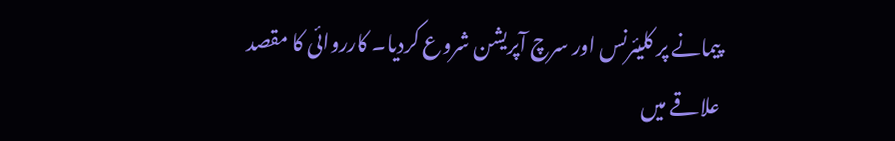پیمانے پر کلیئرنس اور سرچ آپریشن شروع کردیا۔ کارروائی کا مقصد علاقے میں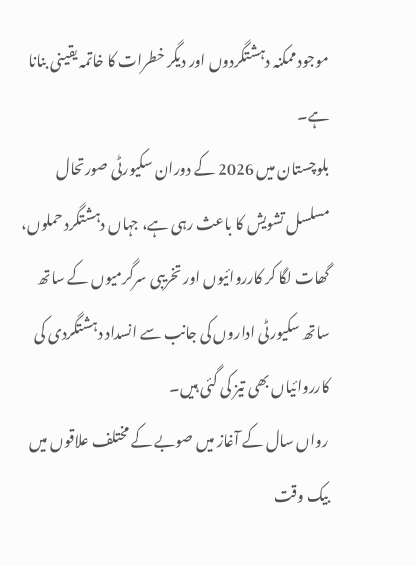موجود ممکنہ دہشتگردوں اور دیگر خطرات کا خاتمہ یقینی بنانا ہے۔
بلوچستان میں 2026 کے دوران سکیورٹی صورتحال مسلسل تشویش کا باعث رہی ہے، جہاں دہشتگرد حملوں، گھات لگا کر کارروائیوں اور تخریبی سرگرمیوں کے ساتھ ساتھ سکیورٹی اداروں کی جانب سے انسداد دہشتگردی کی کارروائیاں بھی تیز کی گئی ہیں۔
رواں سال کے آغاز میں صوبے کے مختلف علاقوں میں بیک وقت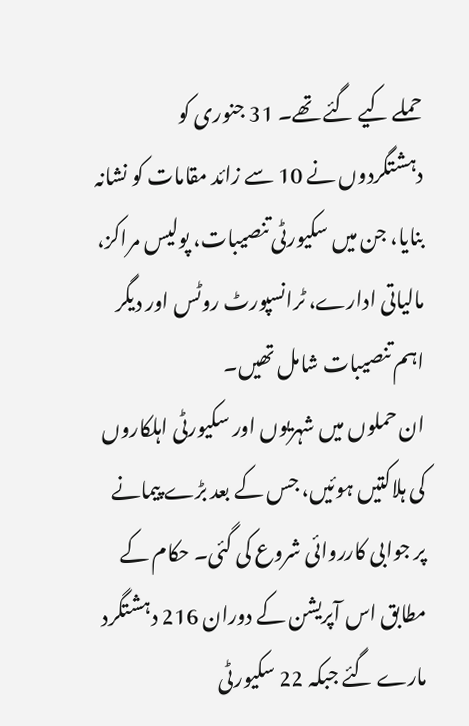حملے کیے گئے تھے۔ 31 جنوری کو دہشتگردوں نے 10 سے زائد مقامات کو نشانہ بنایا، جن میں سکیورٹی تنصیبات، پولیس مراکز، مالیاتی ادارے، ٹرانسپورٹ روٹس اور دیگر اہم تنصیبات شامل تھیں۔
ان حملوں میں شہریوں اور سکیورٹی اہلکاروں کی ہلاکتیں ہوئیں، جس کے بعد بڑے پیمانے پر جوابی کارروائی شروع کی گئی۔ حکام کے مطابق اس آپریشن کے دوران 216 دہشتگرد مارے گئے جبکہ 22 سکیورٹی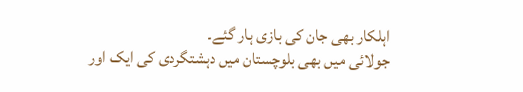اہلکار بھی جان کی بازی ہار گئے۔
جولائی میں بھی بلوچستان میں دہشتگردی کی ایک اور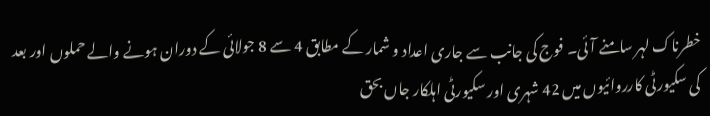خطرناک لہر سامنے آئی۔ فوج کی جانب سے جاری اعداد و شمار کے مطابق 4 سے 8 جولائی کے دوران ہونے والے حملوں اور بعد کی سکیورٹی کارروائیوں میں 42 شہری اور سکیورٹی اہلکار جاں بحق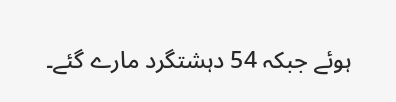ہوئے جبکہ 54 دہشتگرد مارے گئے۔